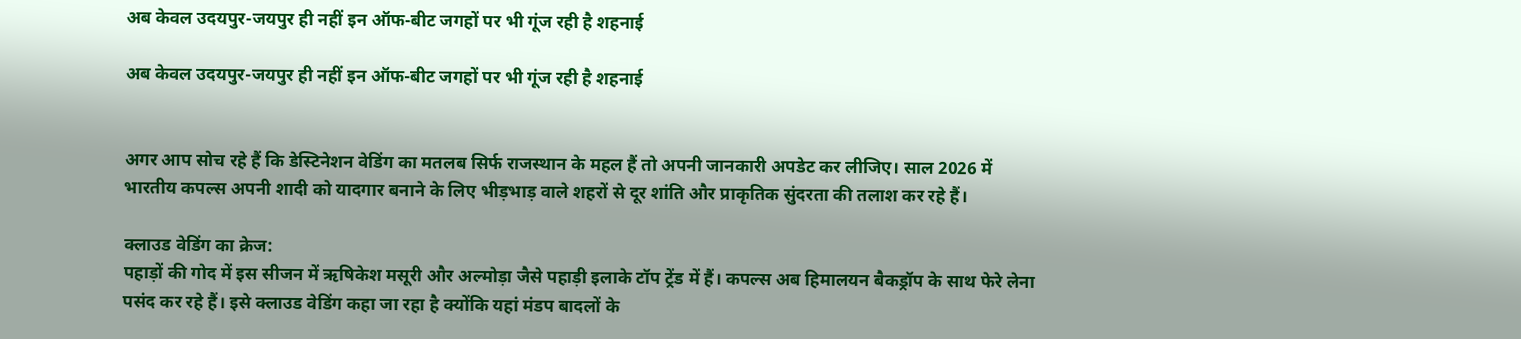अब केवल उदयपुर-जयपुर ही नहीं इन ऑफ-बीट जगहों पर भी गूंज रही है शहनाई

अब केवल उदयपुर-जयपुर ही नहीं इन ऑफ-बीट जगहों पर भी गूंज रही है शहनाई


अगर आप सोच रहे हैं कि डेस्टिनेशन वेडिंग का मतलब सिर्फ राजस्थान के महल हैं तो अपनी जानकारी अपडेट कर लीजिए। साल 2026 में भारतीय कपल्स अपनी शादी को यादगार बनाने के लिए भीड़भाड़ वाले शहरों से दूर शांति और प्राकृतिक सुंदरता की तलाश कर रहे हैं।

क्लाउड वेडिंग का क्रेज:
पहाड़ों की गोद में इस सीजन में ऋषिकेश मसूरी और अल्मोड़ा जैसे पहाड़ी इलाके टॉप ट्रेंड में हैं। कपल्स अब हिमालयन बैकड्रॉप के साथ फेरे लेना पसंद कर रहे हैं। इसे क्लाउड वेडिंग कहा जा रहा है क्योंकि यहां मंडप बादलों के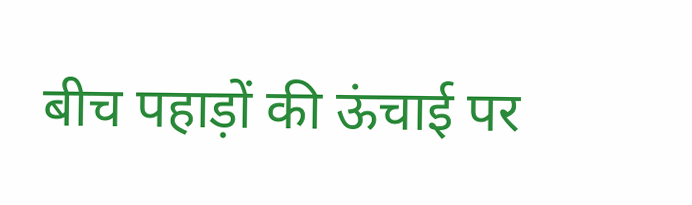बीच पहाड़ों की ऊंचाई पर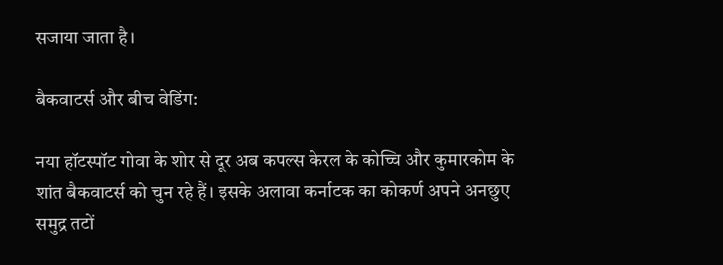सजाया जाता है।

बैकवाटर्स और बीच वेडिंग:

नया हॉटस्पॉट गोवा के शोर से दूर अब कपल्स केरल के कोच्चि और कुमारकोम के शांत बैकवाटर्स को चुन रहे हैं। इसके अलावा कर्नाटक का कोकर्ण अपने अनछुए समुद्र तटों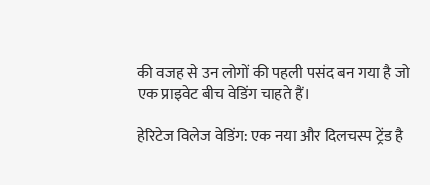की वजह से उन लोगों की पहली पसंद बन गया है जो एक प्राइवेट बीच वेडिंग चाहते हैं।

हेरिटेज विलेज वेडिंग: एक नया और दिलचस्प ट्रेंड है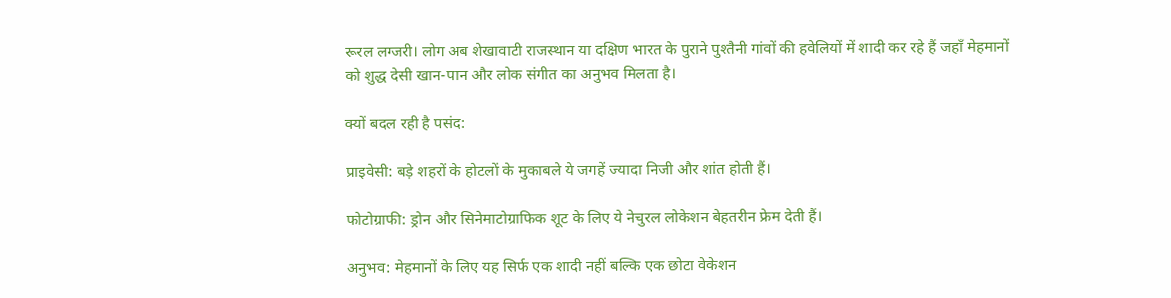रूरल लग्जरी। लोग अब शेखावाटी राजस्थान या दक्षिण भारत के पुराने पुश्तैनी गांवों की हवेलियों में शादी कर रहे हैं जहाँ मेहमानों को शुद्ध देसी खान-पान और लोक संगीत का अनुभव मिलता है।

क्यों बदल रही है पसंद:

प्राइवेसी: बड़े शहरों के होटलों के मुकाबले ये जगहें ज्यादा निजी और शांत होती हैं।

फोटोग्राफी: ड्रोन और सिनेमाटोग्राफिक शूट के लिए ये नेचुरल लोकेशन बेहतरीन फ्रेम देती हैं।

अनुभव: मेहमानों के लिए यह सिर्फ एक शादी नहीं बल्कि एक छोटा वेकेशन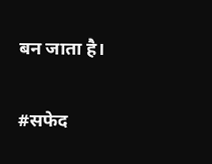बन जाता है।

#सफेद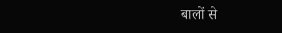बालों से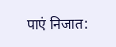पाएं निजात: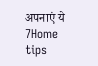अपनाएं ये 7Home tips